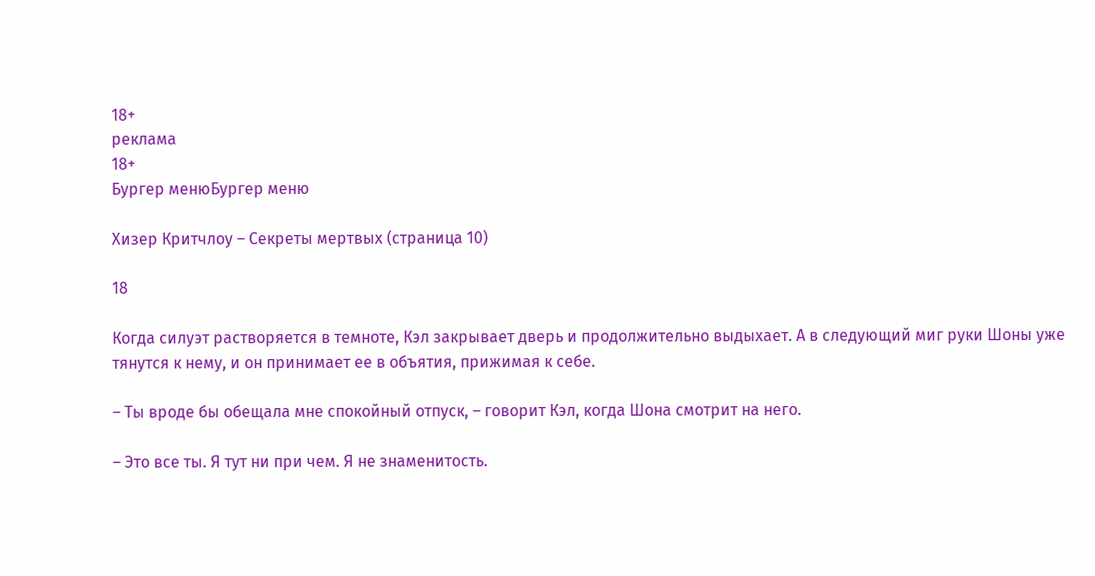18+
реклама
18+
Бургер менюБургер меню

Хизер Критчлоу – Секреты мертвых (страница 10)

18

Когда силуэт растворяется в темноте, Кэл закрывает дверь и продолжительно выдыхает. А в следующий миг руки Шоны уже тянутся к нему, и он принимает ее в объятия, прижимая к себе.

– Ты вроде бы обещала мне спокойный отпуск, – говорит Кэл, когда Шона смотрит на него.

– Это все ты. Я тут ни при чем. Я не знаменитость.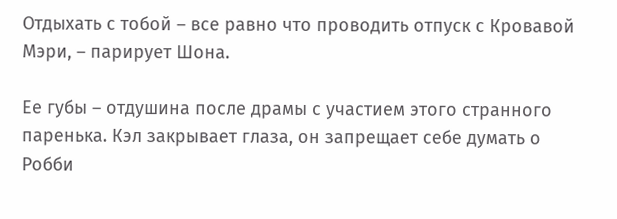Отдыхать с тобой – все равно что проводить отпуск с Кровавой Мэри, – парирует Шона.

Ее губы – отдушина после драмы с участием этого странного паренька. Кэл закрывает глаза, он запрещает себе думать о Робби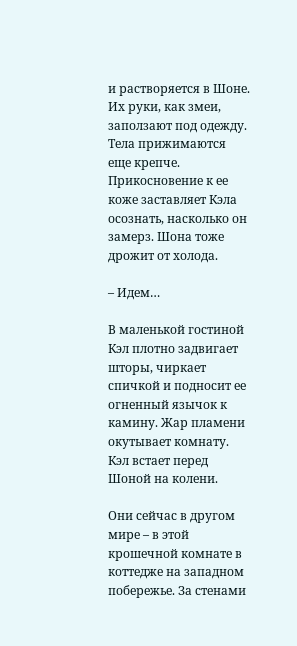и растворяется в Шоне. Их руки, как змеи, заползают под одежду. Тела прижимаются еще крепче. Прикосновение к ее коже заставляет Кэла осознать, насколько он замерз. Шона тоже дрожит от холода.

– Идем…

В маленькой гостиной Кэл плотно задвигает шторы, чиркает спичкой и подносит ее огненный язычок к камину. Жар пламени окутывает комнату. Кэл встает перед Шоной на колени.

Они сейчас в другом мире – в этой крошечной комнате в коттедже на западном побережье. За стенами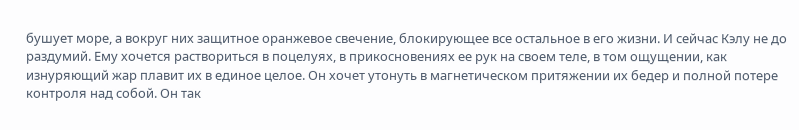бушует море, а вокруг них защитное оранжевое свечение, блокирующее все остальное в его жизни. И сейчас Кэлу не до раздумий. Ему хочется раствориться в поцелуях, в прикосновениях ее рук на своем теле, в том ощущении, как изнуряющий жар плавит их в единое целое. Он хочет утонуть в магнетическом притяжении их бедер и полной потере контроля над собой. Он так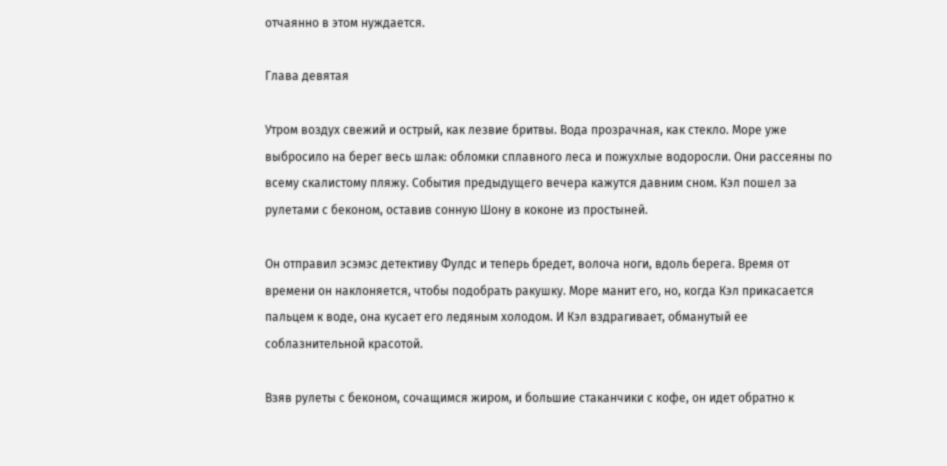отчаянно в этом нуждается.

Глава девятая

Утром воздух свежий и острый, как лезвие бритвы. Вода прозрачная, как стекло. Море уже выбросило на берег весь шлак: обломки сплавного леса и пожухлые водоросли. Они рассеяны по всему скалистому пляжу. События предыдущего вечера кажутся давним сном. Кэл пошел за рулетами с беконом, оставив сонную Шону в коконе из простыней.

Он отправил эсэмэс детективу Фулдс и теперь бредет, волоча ноги, вдоль берега. Время от времени он наклоняется, чтобы подобрать ракушку. Море манит его, но, когда Кэл прикасается пальцем к воде, она кусает его ледяным холодом. И Кэл вздрагивает, обманутый ее соблазнительной красотой.

Взяв рулеты с беконом, сочащимся жиром, и большие стаканчики с кофе, он идет обратно к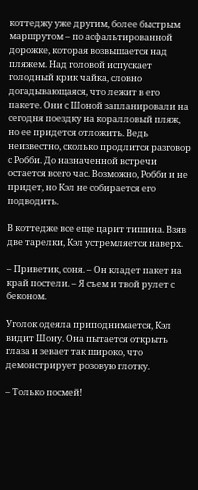коттеджу уже другим, более быстрым маршрутом – по асфальтированной дорожке, которая возвышается над пляжем. Над головой испускает голодный крик чайка, словно догадывающаяся, что лежит в его пакете. Они с Шоной запланировали на сегодня поездку на коралловый пляж, но ее придется отложить. Ведь неизвестно, сколько продлится разговор с Робби. До назначенной встречи остается всего час. Возможно, Робби и не придет, но Кэл не собирается его подводить.

В коттедже все еще царит тишина. Взяв две тарелки, Кэл устремляется наверх.

– Приветик, соня. – Он кладет пакет на край постели. – Я съем и твой рулет с беконом.

Уголок одеяла приподнимается, Кэл видит Шону. Она пытается открыть глаза и зевает так широко, что демонстрирует розовую глотку.

– Только посмей!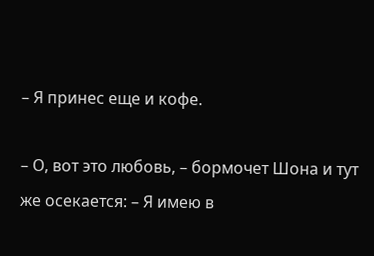– Я принес еще и кофе.

– О, вот это любовь, – бормочет Шона и тут же осекается: – Я имею в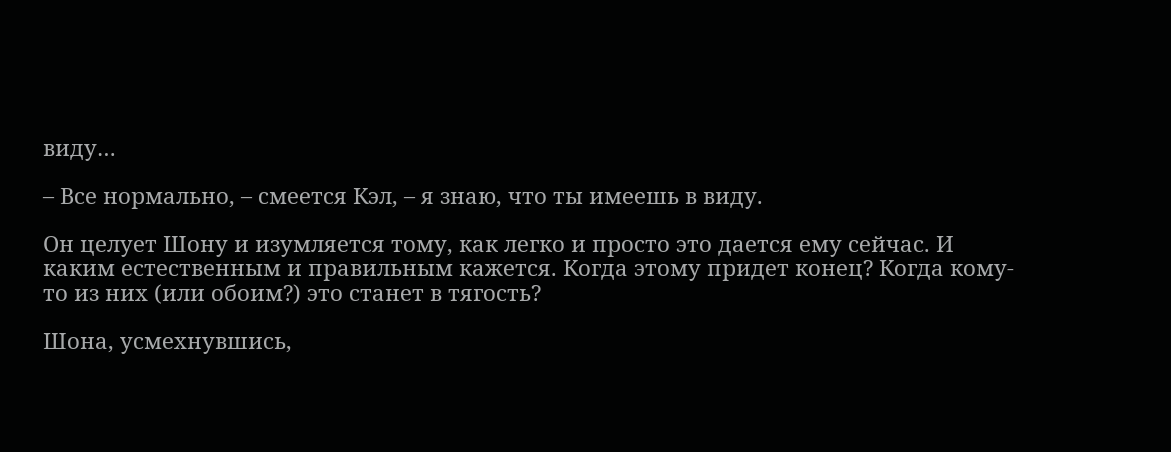виду…

– Все нормально, – смеется Кэл, – я знаю, что ты имеешь в виду.

Он целует Шону и изумляется тому, как легко и просто это дается ему сейчас. И каким естественным и правильным кажется. Когда этому придет конец? Когда кому-то из них (или обоим?) это станет в тягость?

Шона, усмехнувшись,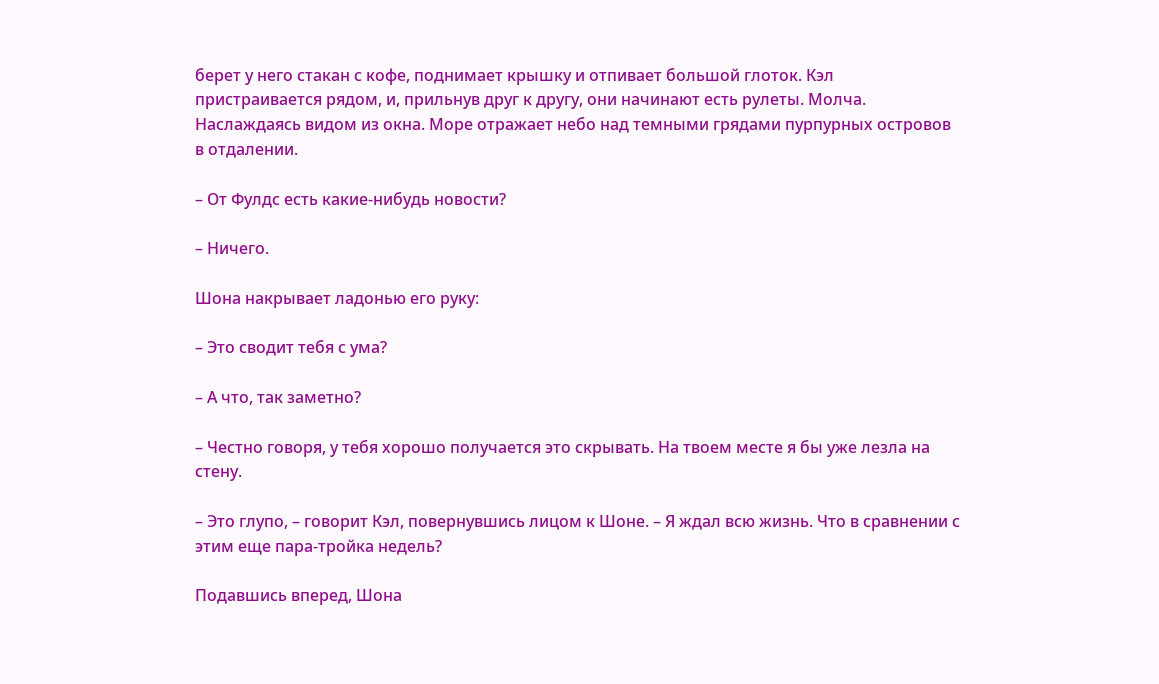берет у него стакан с кофе, поднимает крышку и отпивает большой глоток. Кэл пристраивается рядом, и, прильнув друг к другу, они начинают есть рулеты. Молча. Наслаждаясь видом из окна. Море отражает небо над темными грядами пурпурных островов в отдалении.

– От Фулдс есть какие-нибудь новости?

– Ничего.

Шона накрывает ладонью его руку:

– Это сводит тебя с ума?

– А что, так заметно?

– Честно говоря, у тебя хорошо получается это скрывать. На твоем месте я бы уже лезла на стену.

– Это глупо, – говорит Кэл, повернувшись лицом к Шоне. – Я ждал всю жизнь. Что в сравнении с этим еще пара-тройка недель?

Подавшись вперед, Шона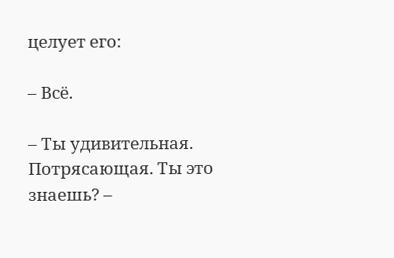целует его:

– Всё.

– Ты удивительная. Потрясающая. Ты это знаешь? –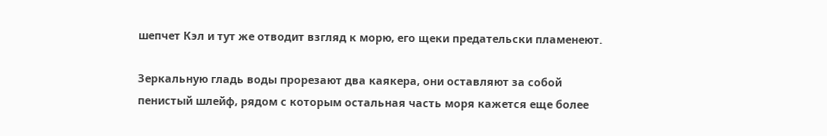шепчет Кэл и тут же отводит взгляд к морю, его щеки предательски пламенеют.

Зеркальную гладь воды прорезают два каякера, они оставляют за собой пенистый шлейф, рядом с которым остальная часть моря кажется еще более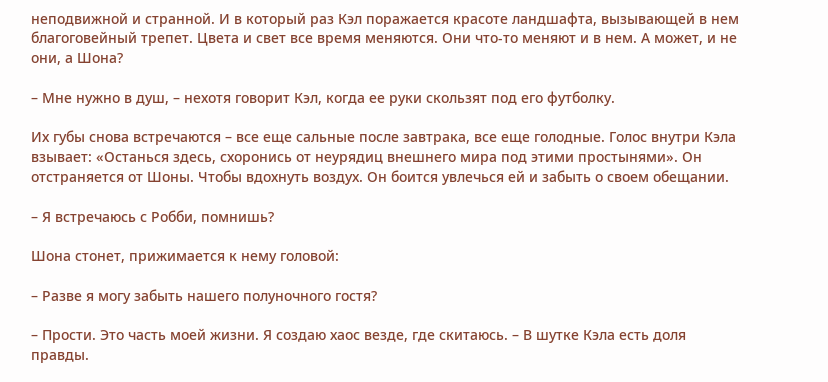неподвижной и странной. И в который раз Кэл поражается красоте ландшафта, вызывающей в нем благоговейный трепет. Цвета и свет все время меняются. Они что-то меняют и в нем. А может, и не они, а Шона?

– Мне нужно в душ, – нехотя говорит Кэл, когда ее руки скользят под его футболку.

Их губы снова встречаются – все еще сальные после завтрака, все еще голодные. Голос внутри Кэла взывает: «Останься здесь, схоронись от неурядиц внешнего мира под этими простынями». Он отстраняется от Шоны. Чтобы вдохнуть воздух. Он боится увлечься ей и забыть о своем обещании.

– Я встречаюсь с Робби, помнишь?

Шона стонет, прижимается к нему головой:

– Разве я могу забыть нашего полуночного гостя?

– Прости. Это часть моей жизни. Я создаю хаос везде, где скитаюсь. – В шутке Кэла есть доля правды.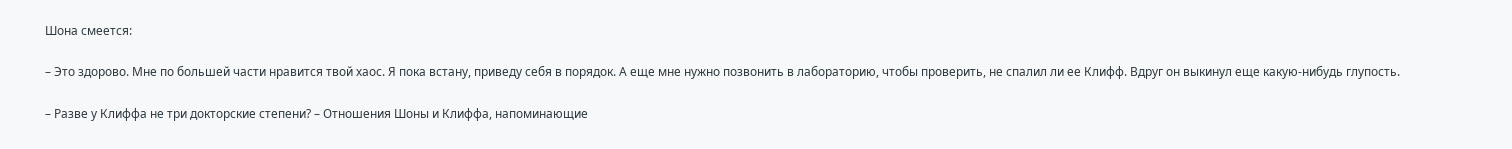Шона смеется:

– Это здорово. Мне по большей части нравится твой хаос. Я пока встану, приведу себя в порядок. А еще мне нужно позвонить в лабораторию, чтобы проверить, не спалил ли ее Клифф. Вдруг он выкинул еще какую-нибудь глупость.

– Разве у Клиффа не три докторские степени? – Отношения Шоны и Клиффа, напоминающие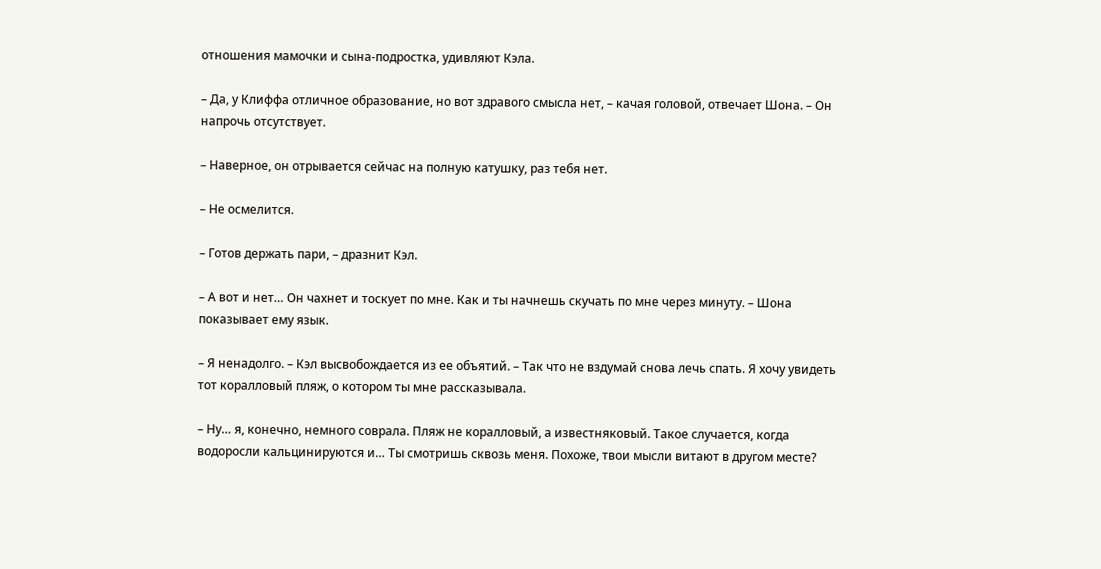отношения мамочки и сына-подростка, удивляют Кэла.

– Да, у Клиффа отличное образование, но вот здравого смысла нет, – качая головой, отвечает Шона. – Он напрочь отсутствует.

– Наверное, он отрывается сейчас на полную катушку, раз тебя нет.

– Не осмелится.

– Готов держать пари, – дразнит Кэл.

– А вот и нет… Он чахнет и тоскует по мне. Как и ты начнешь скучать по мне через минуту. – Шона показывает ему язык.

– Я ненадолго. – Кэл высвобождается из ее объятий. – Так что не вздумай снова лечь спать. Я хочу увидеть тот коралловый пляж, о котором ты мне рассказывала.

– Ну… я, конечно, немного соврала. Пляж не коралловый, а известняковый. Такое случается, когда водоросли кальцинируются и… Ты смотришь сквозь меня. Похоже, твои мысли витают в другом месте?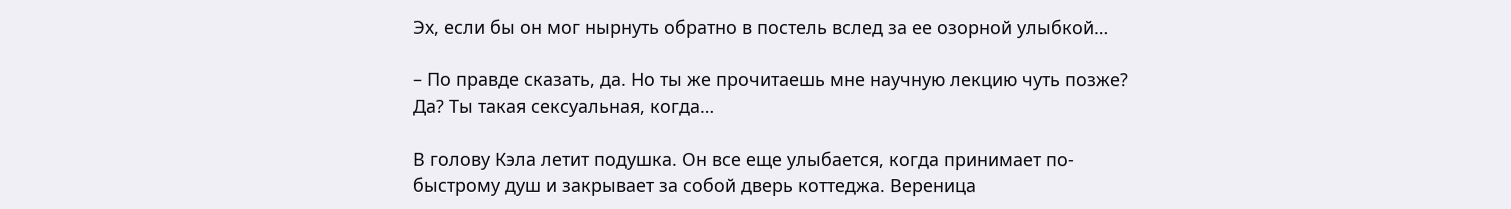Эх, если бы он мог нырнуть обратно в постель вслед за ее озорной улыбкой…

– По правде сказать, да. Но ты же прочитаешь мне научную лекцию чуть позже? Да? Ты такая сексуальная, когда…

В голову Кэла летит подушка. Он все еще улыбается, когда принимает по-быстрому душ и закрывает за собой дверь коттеджа. Вереница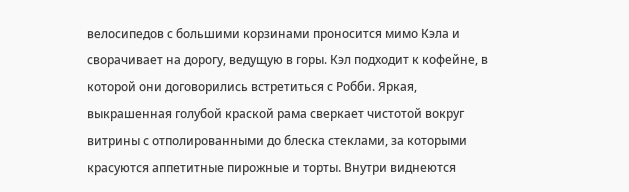велосипедов с большими корзинами проносится мимо Кэла и сворачивает на дорогу, ведущую в горы. Кэл подходит к кофейне, в которой они договорились встретиться с Робби. Яркая, выкрашенная голубой краской рама сверкает чистотой вокруг витрины с отполированными до блеска стеклами, за которыми красуются аппетитные пирожные и торты. Внутри виднеются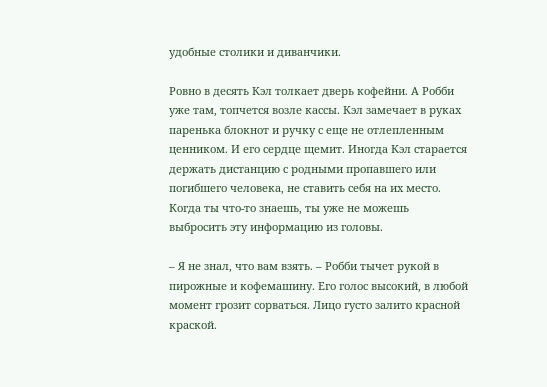удобные столики и диванчики.

Ровно в десять Кэл толкает дверь кофейни. А Робби уже там, топчется возле кассы. Кэл замечает в руках паренька блокнот и ручку с еще не отлепленным ценником. И его сердце щемит. Иногда Кэл старается держать дистанцию с родными пропавшего или погибшего человека, не ставить себя на их место. Когда ты что-то знаешь, ты уже не можешь выбросить эту информацию из головы.

– Я не знал, что вам взять. – Робби тычет рукой в пирожные и кофемашину. Его голос высокий, в любой момент грозит сорваться. Лицо густо залито красной краской.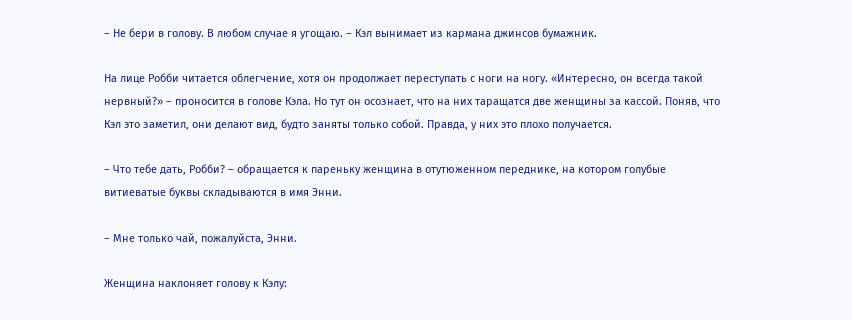– Не бери в голову. В любом случае я угощаю. – Кэл вынимает из кармана джинсов бумажник.

На лице Робби читается облегчение, хотя он продолжает переступать с ноги на ногу. «Интересно, он всегда такой нервный?» – проносится в голове Кэла. Но тут он осознает, что на них таращатся две женщины за кассой. Поняв, что Кэл это заметил, они делают вид, будто заняты только собой. Правда, у них это плохо получается.

– Что тебе дать, Робби? – обращается к пареньку женщина в отутюженном переднике, на котором голубые витиеватые буквы складываются в имя Энни.

– Мне только чай, пожалуйста, Энни.

Женщина наклоняет голову к Кэлу: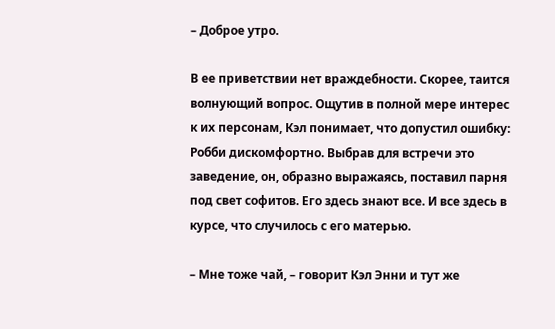– Доброе утро.

В ее приветствии нет враждебности. Скорее, таится волнующий вопрос. Ощутив в полной мере интерес к их персонам, Кэл понимает, что допустил ошибку: Робби дискомфортно. Выбрав для встречи это заведение, он, образно выражаясь, поставил парня под свет софитов. Его здесь знают все. И все здесь в курсе, что случилось с его матерью.

– Мне тоже чай, – говорит Кэл Энни и тут же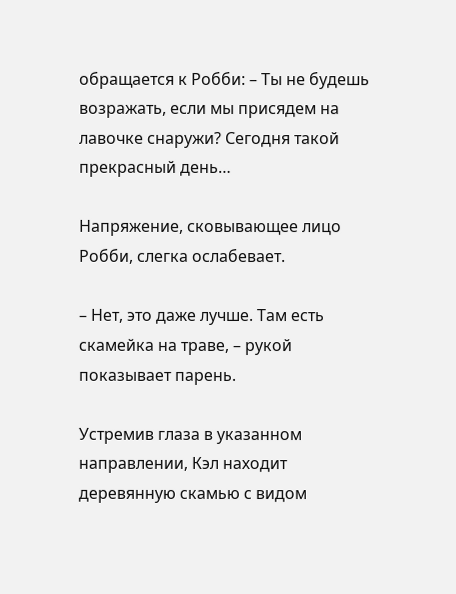обращается к Робби: – Ты не будешь возражать, если мы присядем на лавочке снаружи? Сегодня такой прекрасный день…

Напряжение, сковывающее лицо Робби, слегка ослабевает.

– Нет, это даже лучше. Там есть скамейка на траве, – рукой показывает парень.

Устремив глаза в указанном направлении, Кэл находит деревянную скамью с видом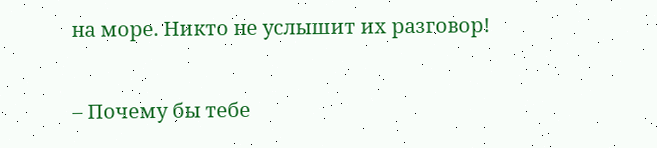на море. Никто не услышит их разговор!

– Почему бы тебе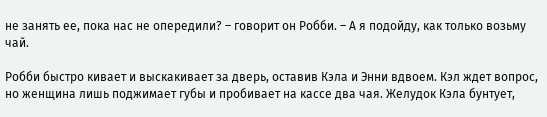не занять ее, пока нас не опередили? – говорит он Робби. – А я подойду, как только возьму чай.

Робби быстро кивает и выскакивает за дверь, оставив Кэла и Энни вдвоем. Кэл ждет вопрос, но женщина лишь поджимает губы и пробивает на кассе два чая. Желудок Кэла бунтует,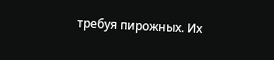требуя пирожных. Их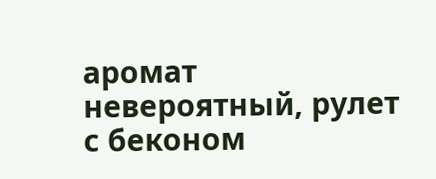аромат невероятный, рулет с беконом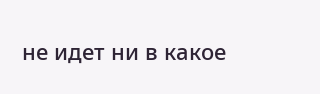не идет ни в какое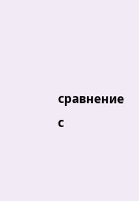сравнение с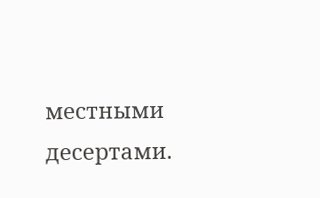местными десертами.